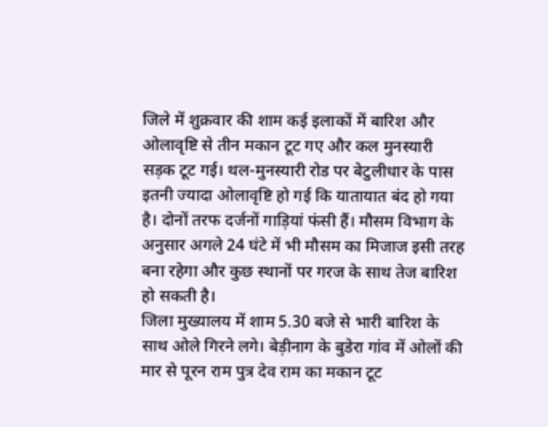जिले में शुक्रवार की शाम कई इलाकों में बारिश और ओलावृष्टि से तीन मकान टूट गए और कल मुनस्यारी सड़क टूट गई। थल-मुनस्यारी रोड पर बेटुलीधार के पास इतनी ज्यादा ओलावृष्टि हो गई कि यातायात बंद हो गया है। दोनों तरफ दर्जनों गाड़ियां फंसी हैं। मौसम विभाग के अनुसार अगले 24 घंटे में भी मौसम का मिजाज इसी तरह बना रहेगा और कुछ स्थानों पर गरज के साथ तेज बारिश हो सकती है।
जिला मुख्यालय में शाम 5.30 बजे से भारी बारिश के साथ ओले गिरने लगे। बेड़ीनाग के बुडेरा गांव में ओलों की मार से पूरन राम पुत्र देव राम का मकान टूट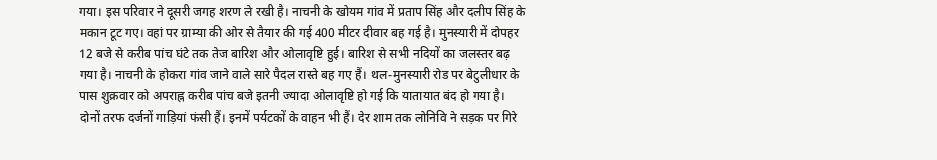गया। इस परिवार ने दूसरी जगह शरण ले रखी है। नाचनी के खोयम गांव में प्रताप सिंह और दलीप सिंह के मकान टूट गए। वहां पर ग्राम्या की ओर से तैयार की गई 400 मीटर दीवार बह गई है। मुनस्यारी में दोपहर 12 बजे से करीब पांच घंटे तक तेज बारिश और ओलावृष्टि हुई। बारिश से सभी नदियों का जलस्तर बढ़ गया है। नाचनी के होकरा गांव जाने वाले सारे पैदल रास्ते बह गए हैं। थल-मुनस्यारी रोड पर बेटुलीधार के पास शुक्रवार को अपराह्न करीब पांच बजे इतनी ज्यादा ओलावृष्टि हो गई कि यातायात बंद हो गया है। दोनों तरफ दर्जनों गाड़ियां फंसी हैं। इनमें पर्यटकों के वाहन भी हैं। देर शाम तक लोनिवि ने सड़क पर गिरे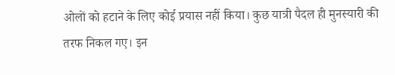ओलों को हटाने के लिए कोई प्रयास नहीं किया। कुछ यात्री पैदल ही मुनस्यारी की तरफ निकल गए। इन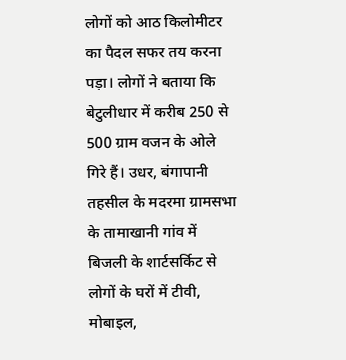लोगों को आठ किलोमीटर का पैदल सफर तय करना पड़ा। लोगों ने बताया कि बेटुलीधार में करीब 250 से 500 ग्राम वजन के ओले गिरे हैं। उधर, बंगापानी तहसील के मदरमा ग्रामसभा के तामाखानी गांव में बिजली के शार्टसर्किट से लोगों के घरों में टीवी, मोबाइल,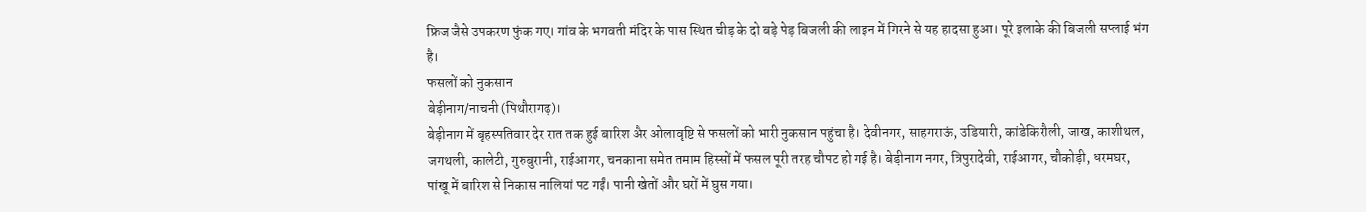फ्रिज जैसे उपकरण फुंक गए। गांव के भगवती मंदिर के पास स्थित चीड़ के दो बड़े पेड़ बिजली की लाइन में गिरने से यह हादसा हुआ। पूरे इलाके की बिजली सप्लाई भंग है।
फसलों को नुकसान
बेड़ीनाग/नाचनी (पिथौरागढ़)।
बेड़ीनाग में बृहस्पतिवार देर रात तक हुई बारिश अैर ओलावृष्टि से फसलों को भारी नुकसान पहुंचा है। देवीनगर, साहगराऊं, उडियारी, कांडेकिरौली, जाख, काशीथल, जगथली, कालेटी, गुरुबुरानी, राईआगर, चनकाना समेत तमाम हिस्सों में फसल पूरी तरह चौपट हो गई है। बेड़ीनाग नगर, त्रिपुरादेवी, राईआगर, चौकोड़ी, धरमघर, पांखू में बारिश से निकास नालियां पट गईं। पानी खेतों और घरों में घुस गया।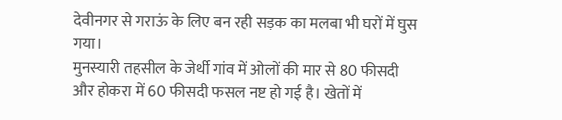देवीनगर से गराऊं के लिए बन रही सड़क का मलबा भी घरों में घुस गया।
मुनस्यारी तहसील के जेर्थी गांव में ओलों की मार से 80 फीसदी और होकरा में 60 फीसदी फसल नष्ट हो गई है। खेतों में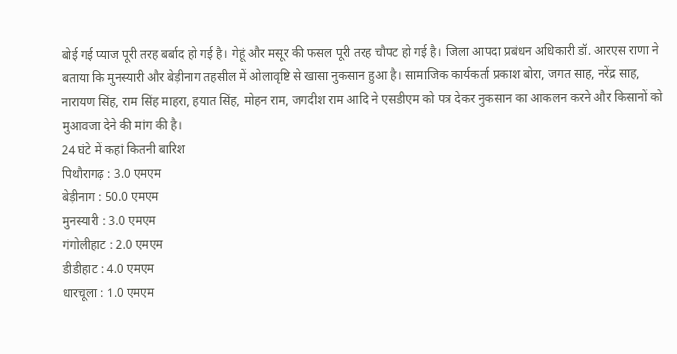बोई गई प्याज पूरी तरह बर्बाद हो गई है। गेहूं और मसूर की फसल पूरी तरह चौपट हो गई है। जिला आपदा प्रबंधन अधिकारी डॉ. आरएस राणा ने बताया कि मुनस्यारी और बेड़ीनाग तहसील में ओलावृष्टि से खासा नुकसान हुआ है। सामाजिक कार्यकर्ता प्रकाश बोरा, जगत साह, नरेंद्र साह, नारायण सिंह, राम सिंह माहरा, हयात सिंह, मोहन राम, जगदीश राम आदि ने एसडीएम को पत्र देकर नुकसान का आकलन करने और किसानों को मुआवजा देने की मांग की है।
24 घंटे में कहां कितनी बारिश
पिथौरागढ़ : 3.0 एमएम
बेड़ीनाग : 50.0 एमएम
मुनस्यारी : 3.0 एमएम
गंगोलीहाट : 2.0 एमएम
डीडीहाट : 4.0 एमएम
धारचूला : 1.0 एमएम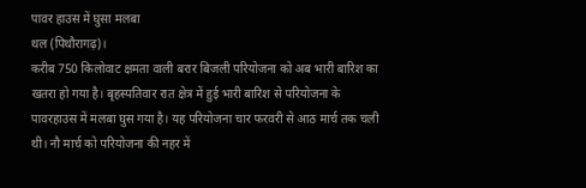पावर हाउस में घुसा मलबा
थल (पिथौरागढ़)।
करीब 750 किलोवाट क्षमता वाली बरार बिजली परियोजना को अब भारी बारिश का खतरा हो गया है। बृहस्पतिवार रात क्षेत्र में हुई भारी बारिश से परियोजना के पावरहाउस में मलबा घुस गया है। यह परियोजना चार फरवरी से आठ मार्च तक चली थी। नौ मार्च को परियोजना की नहर में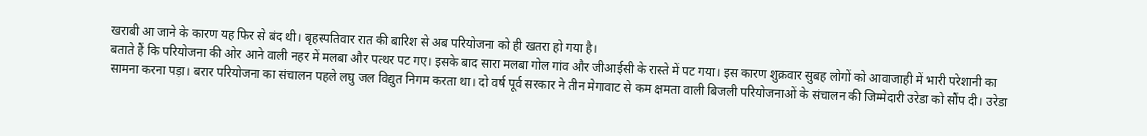खराबी आ जाने के कारण यह फिर से बंद थी। बृहस्पतिवार रात की बारिश से अब परियोजना को ही खतरा हो गया है।
बताते हैं कि परियोजना की ओर आने वाली नहर में मलबा और पत्थर पट गए। इसके बाद सारा मलबा गोल गांव और जीआईसी के रास्ते में पट गया। इस कारण शुक्रवार सुबह लोगों को आवाजाही में भारी परेशानी का सामना करना पड़ा। बरार परियोजना का संचालन पहले लघु जल विद्युत निगम करता था। दो वर्ष पूर्व सरकार ने तीन मेगावाट से कम क्षमता वाली बिजली परियोजनाओं के संचालन की जिम्मेदारी उरेडा को सौंप दी। उरेडा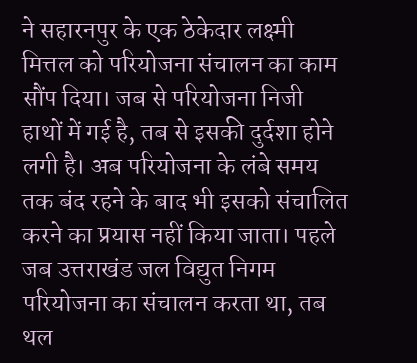ने सहारनपुर के एक ठेकेदार लक्ष्मी मित्तल को परियोजना संचालन का काम सौंप दिया। जब से परियोजना निजी हाथों में गई है, तब से इसकी दुर्दशा होने लगी है। अब परियोजना के लंबे समय तक बंद रहने के बाद भी इसको संचालित करने का प्रयास नहीं किया जाता। पहले जब उत्तराखंड जल विद्युत निगम परियोजना का संचालन करता था, तब थल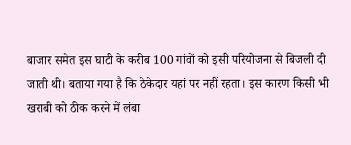बाजार समेत इस घाटी के करीब 100 गांवों को इसी परियोजना से बिजली दी जाती थी। बताया गया है कि ठेकेदार यहां पर नहीं रहता। इस कारण किसी भी खराबी को ठीक करने में लंबा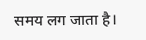समय लग जाता है।